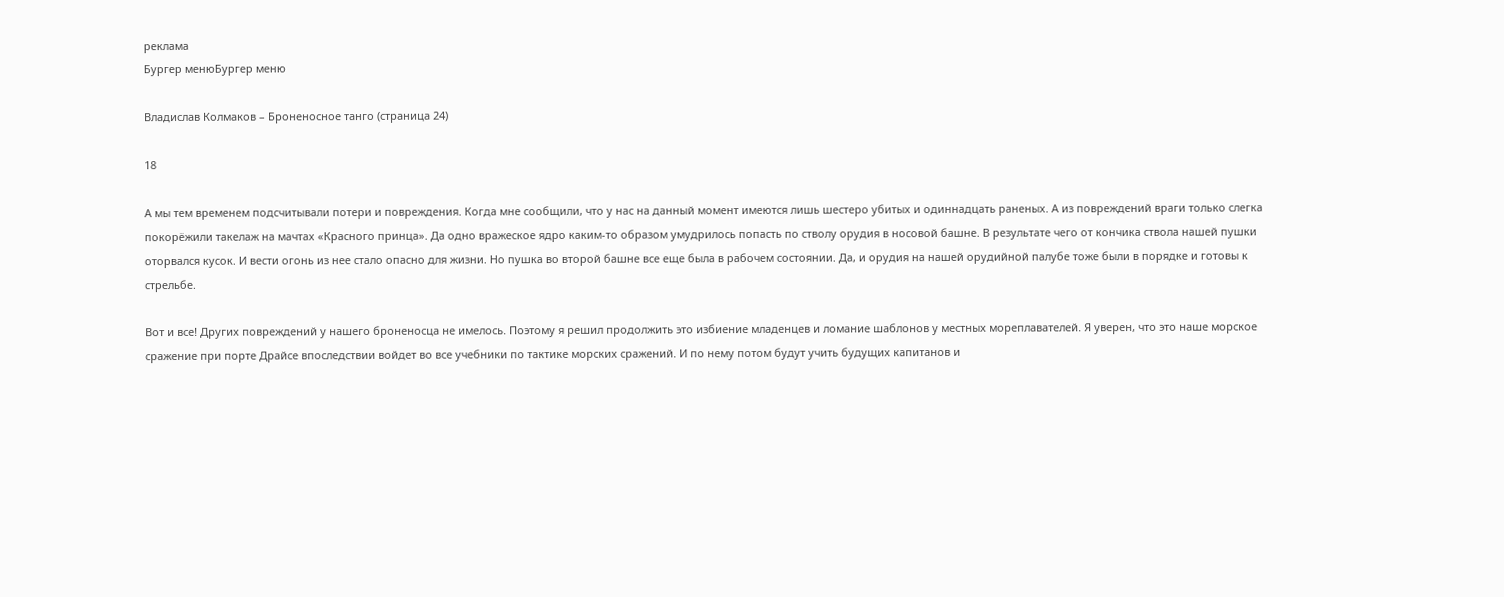реклама
Бургер менюБургер меню

Владислав Колмаков – Броненосное танго (страница 24)

18

А мы тем временем подсчитывали потери и повреждения. Когда мне сообщили, что у нас на данный момент имеются лишь шестеро убитых и одиннадцать раненых. А из повреждений враги только слегка покорёжили такелаж на мачтах «Красного принца». Да одно вражеское ядро каким-то образом умудрилось попасть по стволу орудия в носовой башне. В результате чего от кончика ствола нашей пушки оторвался кусок. И вести огонь из нее стало опасно для жизни. Но пушка во второй башне все еще была в рабочем состоянии. Да, и орудия на нашей орудийной палубе тоже были в порядке и готовы к стрельбе.

Вот и все! Других повреждений у нашего броненосца не имелось. Поэтому я решил продолжить это избиение младенцев и ломание шаблонов у местных мореплавателей. Я уверен, что это наше морское сражение при порте Драйсе впоследствии войдет во все учебники по тактике морских сражений. И по нему потом будут учить будущих капитанов и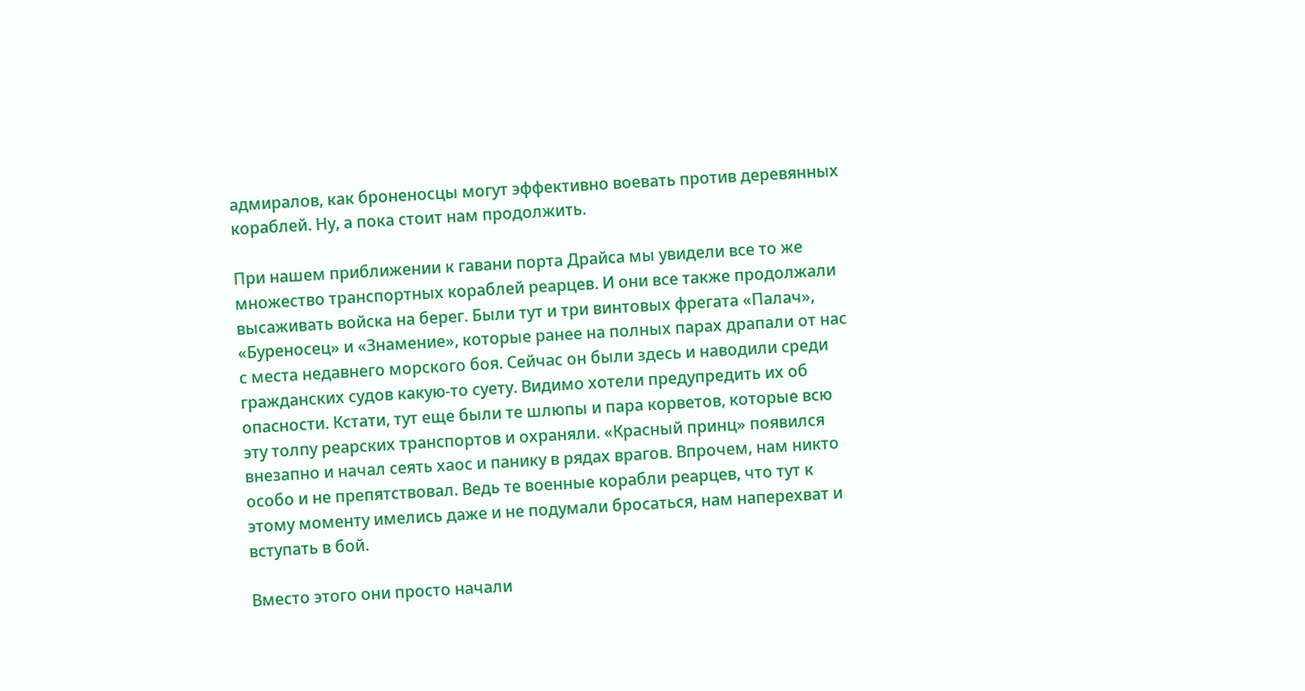адмиралов, как броненосцы могут эффективно воевать против деревянных кораблей. Ну, а пока стоит нам продолжить.

При нашем приближении к гавани порта Драйса мы увидели все то же множество транспортных кораблей реарцев. И они все также продолжали высаживать войска на берег. Были тут и три винтовых фрегата «Палач», «Буреносец» и «Знамение», которые ранее на полных парах драпали от нас с места недавнего морского боя. Сейчас он были здесь и наводили среди гражданских судов какую-то суету. Видимо хотели предупредить их об опасности. Кстати, тут еще были те шлюпы и пара корветов, которые всю эту толпу реарских транспортов и охраняли. «Красный принц» появился внезапно и начал сеять хаос и панику в рядах врагов. Впрочем, нам никто особо и не препятствовал. Ведь те военные корабли реарцев, что тут к этому моменту имелись даже и не подумали бросаться, нам наперехват и вступать в бой.

Вместо этого они просто начали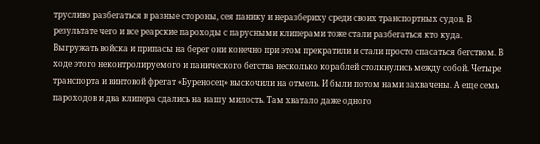трусливо разбегаться в разные стороны, сея панику и неразбериху среди своих транспортных судов. В результате чего и все реарские пароходы с парусными клиперами тоже стали разбегаться кто куда. Выгружать войска и припасы на берег они конечно при этом прекратили и стали просто спасаться бегством. В ходе этого неконтролируемого и панического бегства несколько кораблей столкнулись между собой. Четыре транспорта и винтовой фрегат «Буреносец» выскочили на отмель. И были потом нами захвачены. А еще семь пароходов и два клипера сдались на нашу милость. Там хватало даже одного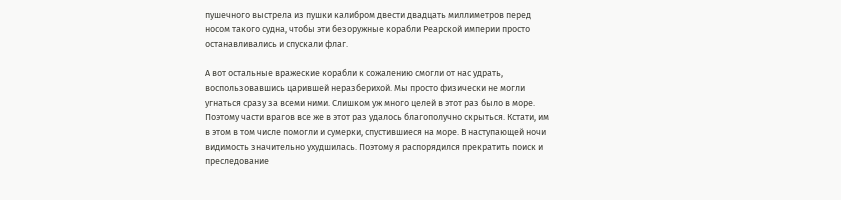пушечного выстрела из пушки калибром двести двадцать миллиметров перед носом такого судна, чтобы эти безоружные корабли Реарской империи просто останавливались и спускали флаг.

А вот остальные вражеские корабли к сожалению смогли от нас удрать, воспользовавшись царившей неразберихой. Мы просто физически не могли угнаться сразу за всеми ними. Слишком уж много целей в этот раз было в море. Поэтому части врагов все же в этот раз удалось благополучно скрыться. Кстати, им в этом в том числе помогли и сумерки, спустившиеся на море. В наступающей ночи видимость значительно ухудшилась. Поэтому я распорядился прекратить поиск и преследование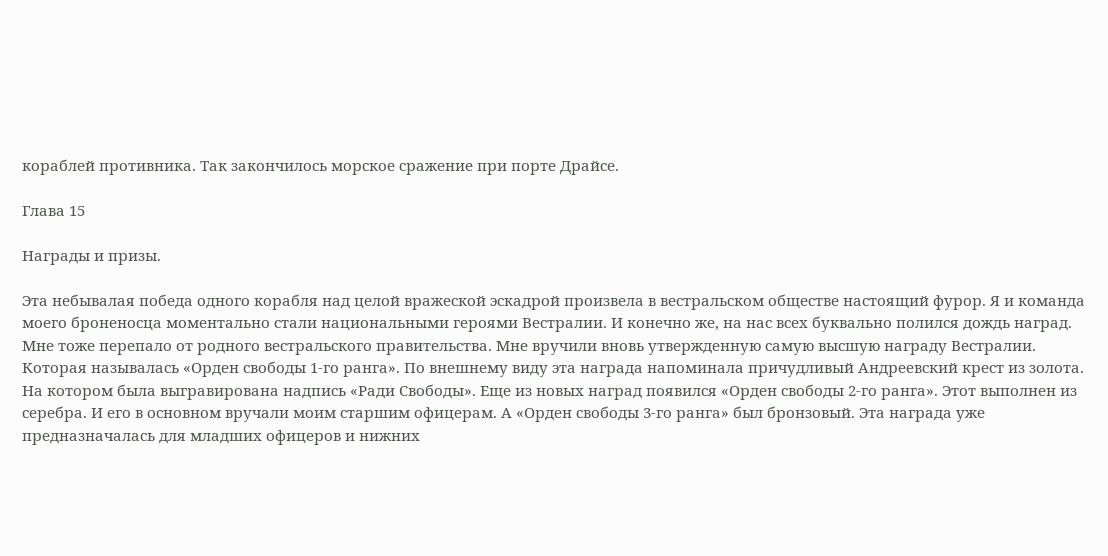кораблей противника. Так закончилось морское сражение при порте Драйсе.

Глава 15

Награды и призы.

Эта небывалая победа одного корабля над целой вражеской эскадрой произвела в вестральском обществе настоящий фурор. Я и команда моего броненосца моментально стали национальными героями Вестралии. И конечно же, на нас всех буквально полился дождь наград. Мне тоже перепало от родного вестральского правительства. Мне вручили вновь утвержденную самую высшую награду Вестралии. Которая называлась «Орден свободы 1-го ранга». По внешнему виду эта награда напоминала причудливый Андреевский крест из золота. На котором была выгравирована надпись «Ради Свободы». Еще из новых наград появился «Орден свободы 2-го ранга». Этот выполнен из серебра. И его в основном вручали моим старшим офицерам. А «Орден свободы 3-го ранга» был бронзовый. Эта награда уже предназначалась для младших офицеров и нижних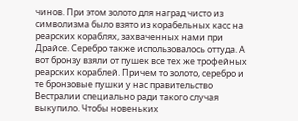чинов. При этом золото для наград чисто из символизма было взято из корабельных касс на реарских кораблях, захваченных нами при Драйсе. Серебро также использовалось оттуда. А вот бронзу взяли от пушек все тех же трофейных реарских кораблей. Причем то золото, серебро и те бронзовые пушки у нас правительство Вестралии специально ради такого случая выкупило. Чтобы новеньких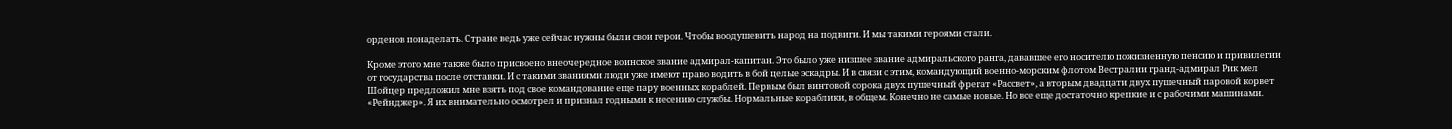орденов понаделать. Стране ведь уже сейчас нужны были свои герои. Чтобы воодушевить народ на подвиги. И мы такими героями стали.

Кроме этого мне также было присвоено внеочередное воинское звание адмирал-капитан. Это было уже низшее звание адмиральского ранга, дававшее его носителю пожизненную пенсию и привилегии от государства после отставки. И с такими званиями люди уже имеют право водить в бой целые эскадры. И в связи с этим, командующий военно-морским флотом Вестралии гранд-адмирал Рик мел Шойцер предложил мне взять под свое командование еще пару военных кораблей. Первым был винтовой сорока двух пушечный фрегат «Рассвет», а вторым двадцати двух пушечный паровой корвет «Рейнджер». Я их внимательно осмотрел и признал годными к несению службы. Нормальные кораблики, в общем. Конечно не самые новые. Но все еще достаточно крепкие и с рабочими машинами.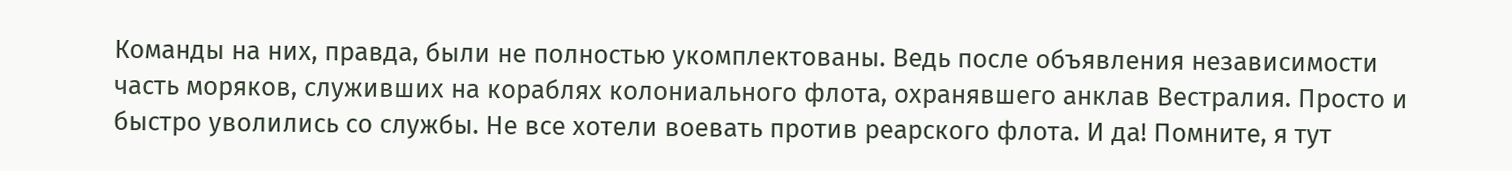Команды на них, правда, были не полностью укомплектованы. Ведь после объявления независимости часть моряков, служивших на кораблях колониального флота, охранявшего анклав Вестралия. Просто и быстро уволились со службы. Не все хотели воевать против реарского флота. И да! Помните, я тут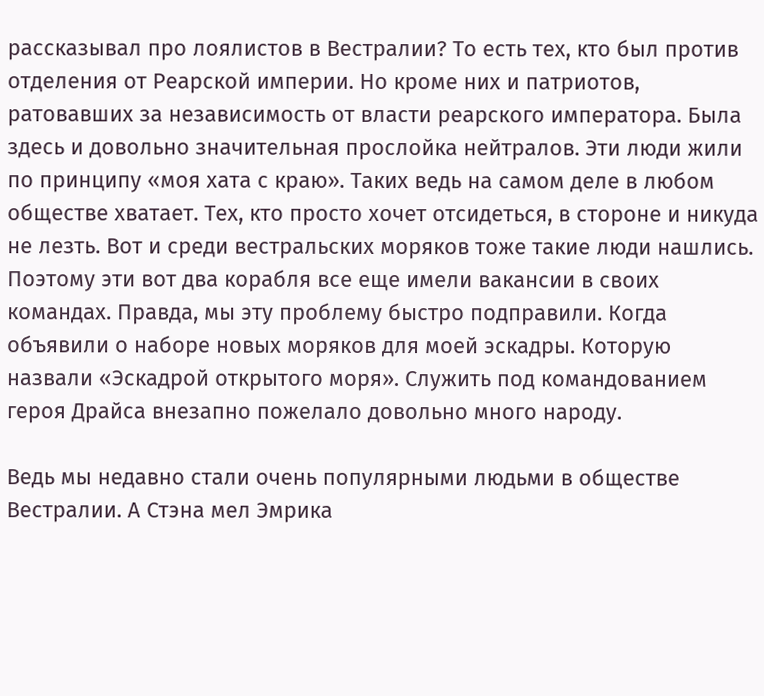рассказывал про лоялистов в Вестралии? То есть тех, кто был против отделения от Реарской империи. Но кроме них и патриотов, ратовавших за независимость от власти реарского императора. Была здесь и довольно значительная прослойка нейтралов. Эти люди жили по принципу «моя хата с краю». Таких ведь на самом деле в любом обществе хватает. Тех, кто просто хочет отсидеться, в стороне и никуда не лезть. Вот и среди вестральских моряков тоже такие люди нашлись. Поэтому эти вот два корабля все еще имели вакансии в своих командах. Правда, мы эту проблему быстро подправили. Когда объявили о наборе новых моряков для моей эскадры. Которую назвали «Эскадрой открытого моря». Служить под командованием героя Драйса внезапно пожелало довольно много народу.

Ведь мы недавно стали очень популярными людьми в обществе Вестралии. А Стэна мел Эмрика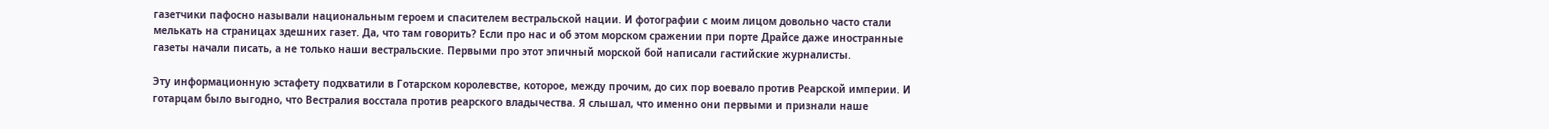газетчики пафосно называли национальным героем и спасителем вестральской нации. И фотографии с моим лицом довольно часто стали мелькать на страницах здешних газет. Да, что там говорить? Если про нас и об этом морском сражении при порте Драйсе даже иностранные газеты начали писать, а не только наши вестральские. Первыми про этот эпичный морской бой написали гастийские журналисты.

Эту информационную эстафету подхватили в Готарском королевстве, которое, между прочим, до сих пор воевало против Реарской империи. И готарцам было выгодно, что Вестралия восстала против реарского владычества. Я слышал, что именно они первыми и признали наше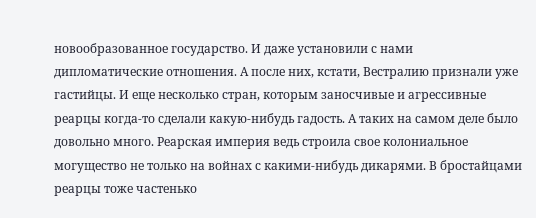новообразованное государство. И даже установили с нами дипломатические отношения. А после них, кстати, Вестралию признали уже гастийцы. И еще несколько стран, которым заносчивые и агрессивные реарцы когда-то сделали какую-нибудь гадость. А таких на самом деле было довольно много. Реарская империя ведь строила свое колониальное могущество не только на войнах с какими-нибудь дикарями. В бростайцами реарцы тоже частенько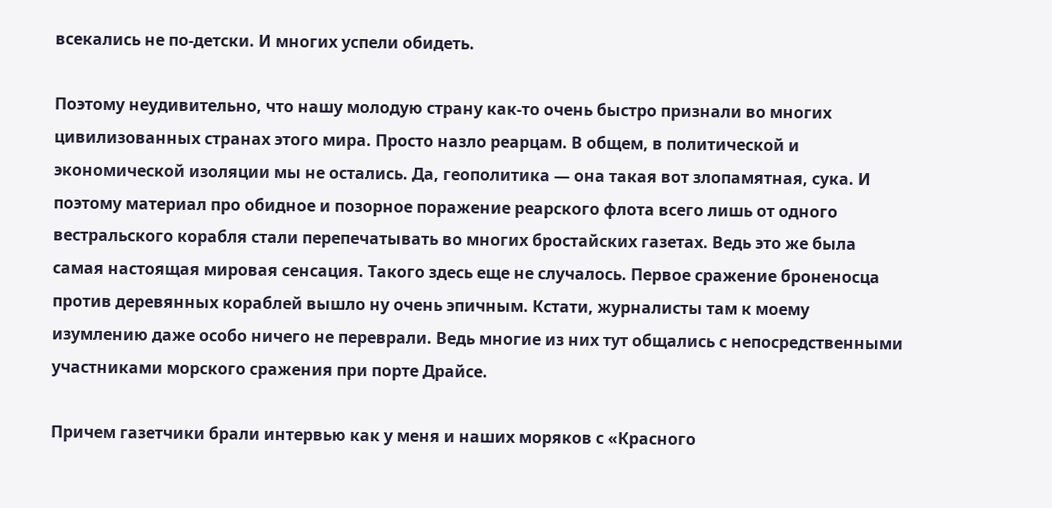всекались не по-детски. И многих успели обидеть.

Поэтому неудивительно, что нашу молодую страну как-то очень быстро признали во многих цивилизованных странах этого мира. Просто назло реарцам. В общем, в политической и экономической изоляции мы не остались. Да, геополитика — она такая вот злопамятная, сука. И поэтому материал про обидное и позорное поражение реарского флота всего лишь от одного вестральского корабля стали перепечатывать во многих бростайских газетах. Ведь это же была самая настоящая мировая сенсация. Такого здесь еще не случалось. Первое сражение броненосца против деревянных кораблей вышло ну очень эпичным. Кстати, журналисты там к моему изумлению даже особо ничего не переврали. Ведь многие из них тут общались с непосредственными участниками морского сражения при порте Драйсе.

Причем газетчики брали интервью как у меня и наших моряков с «Красного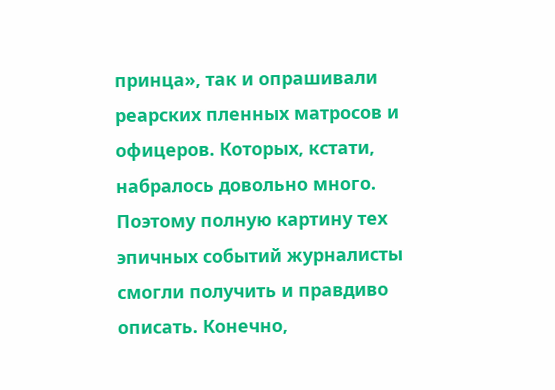принца», так и опрашивали реарских пленных матросов и офицеров. Которых, кстати, набралось довольно много. Поэтому полную картину тех эпичных событий журналисты смогли получить и правдиво описать. Конечно,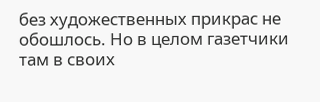без художественных прикрас не обошлось. Но в целом газетчики там в своих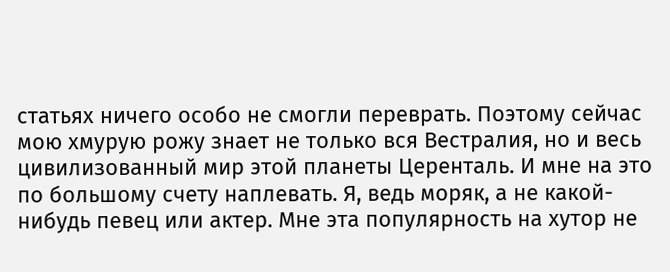статьях ничего особо не смогли переврать. Поэтому сейчас мою хмурую рожу знает не только вся Вестралия, но и весь цивилизованный мир этой планеты Церенталь. И мне на это по большому счету наплевать. Я, ведь моряк, а не какой-нибудь певец или актер. Мне эта популярность на хутор не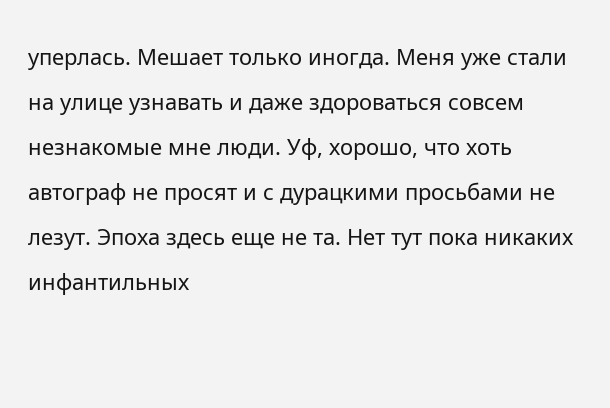уперлась. Мешает только иногда. Меня уже стали на улице узнавать и даже здороваться совсем незнакомые мне люди. Уф, хорошо, что хоть автограф не просят и с дурацкими просьбами не лезут. Эпоха здесь еще не та. Нет тут пока никаких инфантильных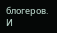блогеров. И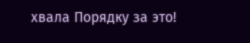хвала Порядку за это!